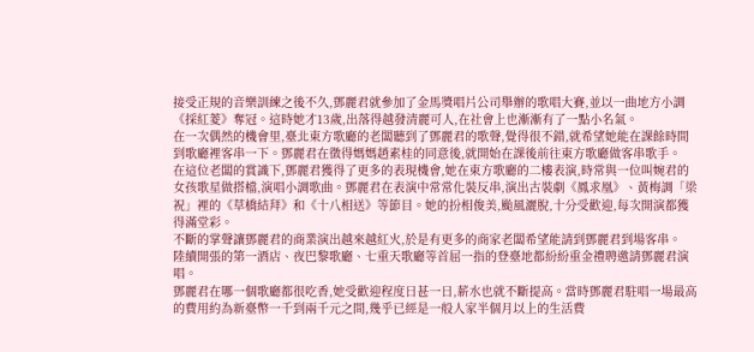接受正規的音樂訓練之後不久,鄧麗君就參加了金馬獎唱片公司舉辦的歌唱大賽,並以一曲地方小調《採紅菱》奪冠。這時她才13歲,出落得越發清麗可人,在社會上也漸漸有了一點小名氣。
在一次偶然的機會里,臺北東方歌廳的老闆聽到了鄧麗君的歌聲,覺得很不錯,就希望她能在課餘時間到歌廳裡客串一下。鄧麗君在徵得媽媽趙素桂的同意後,就開始在課後前往東方歌廳做客串歌手。
在這位老闆的賞識下,鄧麗君獲得了更多的表現機會,她在東方歌廳的二樓表演,時常與一位叫婉君的女孩歌星做搭檔,演唱小調歌曲。鄧麗君在表演中常常化裝反串,演出古裝劇《鳳求凰》、黃梅調「梁祝」裡的《草橋結拜》和《十八相送》等節目。她的扮相俊美,颱風灑脫,十分受歡迎,每次開演都獲得滿堂彩。
不斷的掌聲讓鄧麗君的商業演出越來越紅火,於是有更多的商家老闆希望能請到鄧麗君到場客串。
陸續開張的第一酒店、夜巴黎歌廳、七重天歌廳等首屈一指的登臺地都紛紛重金禮聘邀請鄧麗君演唱。
鄧麗君在哪一個歌廳都很吃香,她受歡迎程度日甚一日,薪水也就不斷提高。當時鄧麗君駐唱一場最高的費用約為新臺幣一千到兩千元之間,幾乎已經是一般人家半個月以上的生活費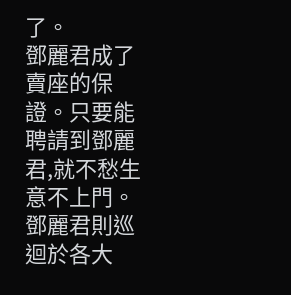了。
鄧麗君成了賣座的保證。只要能聘請到鄧麗君,就不愁生意不上門。鄧麗君則巡迴於各大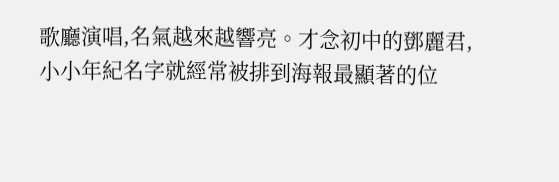歌廳演唱,名氣越來越響亮。才念初中的鄧麗君,小小年紀名字就經常被排到海報最顯著的位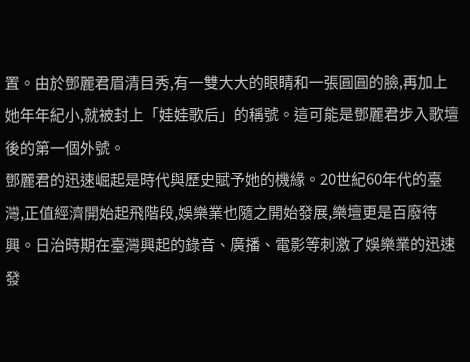置。由於鄧麗君眉清目秀,有一雙大大的眼睛和一張圓圓的臉,再加上她年年紀小,就被封上「娃娃歌后」的稱號。這可能是鄧麗君步入歌壇後的第一個外號。
鄧麗君的迅速崛起是時代與歷史賦予她的機緣。20世紀60年代的臺灣,正值經濟開始起飛階段,娛樂業也隨之開始發展,樂壇更是百廢待興。日治時期在臺灣興起的錄音、廣播、電影等刺激了娛樂業的迅速發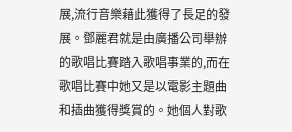展,流行音樂藉此獲得了長足的發展。鄧麗君就是由廣播公司舉辦的歌唱比賽踏入歌唱事業的,而在歌唱比賽中她又是以電影主題曲和插曲獲得獎賞的。她個人對歌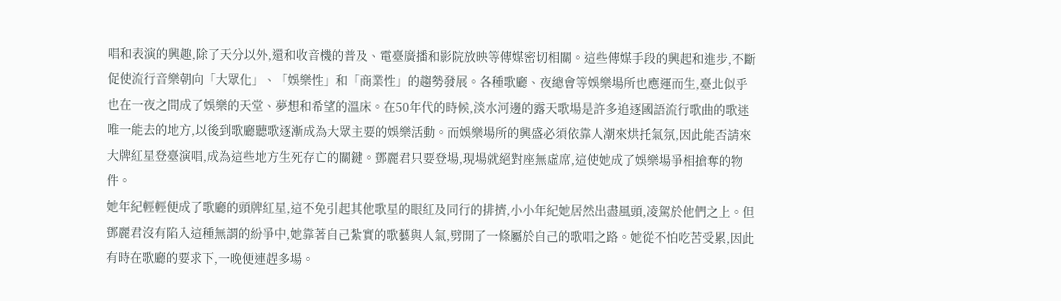唱和表演的興趣,除了天分以外,還和收音機的普及、電臺廣播和影院放映等傳媒密切相關。這些傳媒手段的興起和進步,不斷促使流行音樂朝向「大眾化」、「娛樂性」和「商業性」的趨勢發展。各種歌廳、夜總會等娛樂場所也應運而生,臺北似乎也在一夜之間成了娛樂的天堂、夢想和希望的溫床。在50年代的時候,淡水河邊的露天歌場是許多追逐國語流行歌曲的歌迷唯一能去的地方,以後到歌廳聽歌逐漸成為大眾主要的娛樂活動。而娛樂場所的興盛必須依靠人潮來烘托氣氛,因此能否請來大牌紅星登臺演唱,成為這些地方生死存亡的關鍵。鄧麗君只要登場,現場就絕對座無虛席,這使她成了娛樂場爭相搶奪的物件。
她年紀輕輕便成了歌廳的頭牌紅星,這不免引起其他歌星的眼紅及同行的排擠,小小年紀她居然出盡風頭,凌駕於他們之上。但鄧麗君沒有陷入這種無謂的紛爭中,她靠著自己紮實的歌藝與人氣,劈開了一條屬於自己的歌唱之路。她從不怕吃苦受累,因此有時在歌廳的要求下,一晚便連趕多場。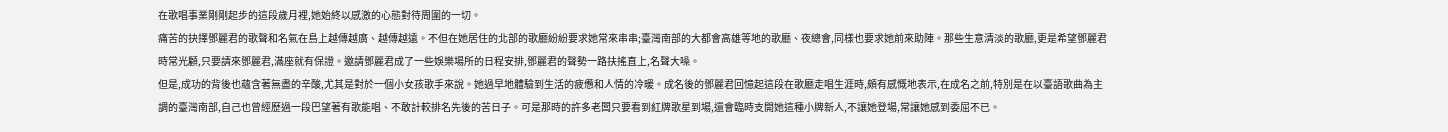在歌唱事業剛剛起步的這段歲月裡,她始終以感激的心態對待周圍的一切。
痛苦的抉擇鄧麗君的歌聲和名氣在島上越傳越廣、越傳越遠。不但在她居住的北部的歌廳紛紛要求她常來串串;臺灣南部的大都會高雄等地的歌廳、夜總會,同樣也要求她前來助陣。那些生意清淡的歌廳,更是希望鄧麗君時常光顧,只要請來鄧麗君,滿座就有保證。邀請鄧麗君成了一些娛樂場所的日程安排,鄧麗君的聲勢一路扶搖直上,名聲大噪。
但是,成功的背後也蘊含著無盡的辛酸,尤其是對於一個小女孩歌手來說。她過早地體驗到生活的疲憊和人情的冷暖。成名後的鄧麗君回憶起這段在歌廳走唱生涯時,頗有感慨地表示,在成名之前,特別是在以臺語歌曲為主調的臺灣南部,自己也曾經歷過一段巴望著有歌能唱、不敢計較排名先後的苦日子。可是那時的許多老闆只要看到紅牌歌星到場,還會臨時支開她這種小牌新人,不讓她登場,常讓她感到委屈不已。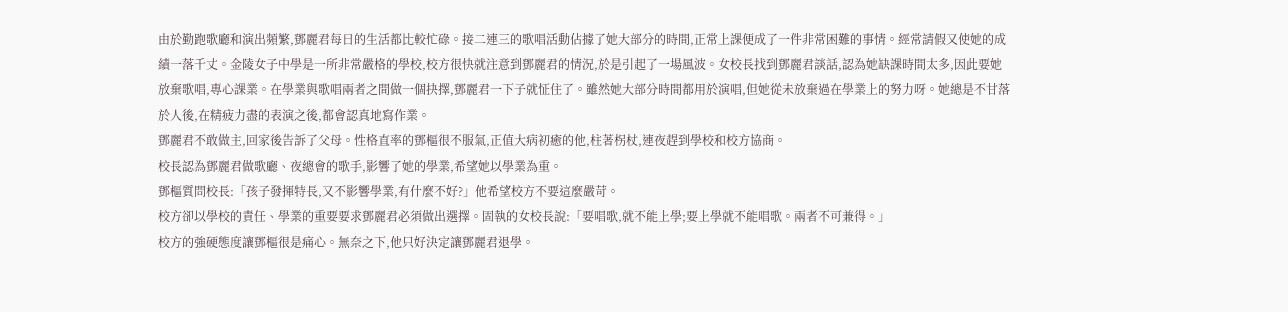由於勤跑歌廳和演出頻繁,鄧麗君每日的生活都比較忙碌。接二連三的歌唱活動佔據了她大部分的時間,正常上課便成了一件非常困難的事情。經常請假又使她的成績一落千丈。金陵女子中學是一所非常嚴格的學校,校方很快就注意到鄧麗君的情況,於是引起了一場風波。女校長找到鄧麗君談話,認為她缺課時間太多,因此要她放棄歌唱,專心課業。在學業與歌唱兩者之間做一個抉擇,鄧麗君一下子就怔住了。雖然她大部分時間都用於演唱,但她從未放棄過在學業上的努力呀。她總是不甘落於人後,在精疲力盡的表演之後,都會認真地寫作業。
鄧麗君不敢做主,回家後告訴了父母。性格直率的鄧樞很不服氣,正值大病初癒的他,柱著柺杖,連夜趕到學校和校方協商。
校長認為鄧麗君做歌廳、夜總會的歌手,影響了她的學業,希望她以學業為重。
鄧樞質問校長:「孩子發揮特長,又不影響學業,有什麼不好?」他希望校方不要這麼嚴苛。
校方卻以學校的責任、學業的重要要求鄧麗君必須做出選擇。固執的女校長說:「要唱歌,就不能上學;要上學就不能唱歌。兩者不可兼得。」
校方的強硬態度讓鄧樞很是痛心。無奈之下,他只好決定讓鄧麗君退學。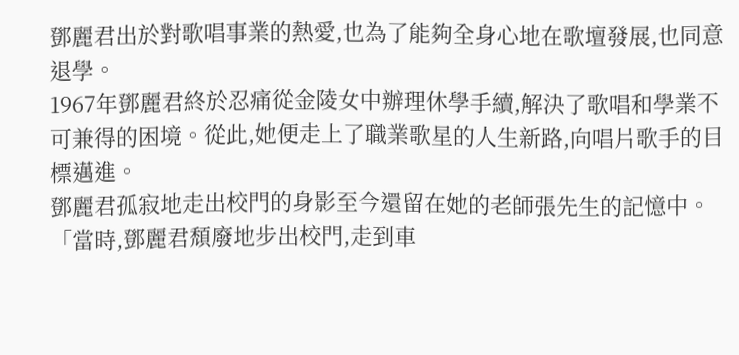鄧麗君出於對歌唱事業的熱愛,也為了能夠全身心地在歌壇發展,也同意退學。
1967年鄧麗君終於忍痛從金陵女中辦理休學手續,解決了歌唱和學業不可兼得的困境。從此,她便走上了職業歌星的人生新路,向唱片歌手的目標邁進。
鄧麗君孤寂地走出校門的身影至今還留在她的老師張先生的記憶中。
「當時,鄧麗君頹廢地步出校門,走到車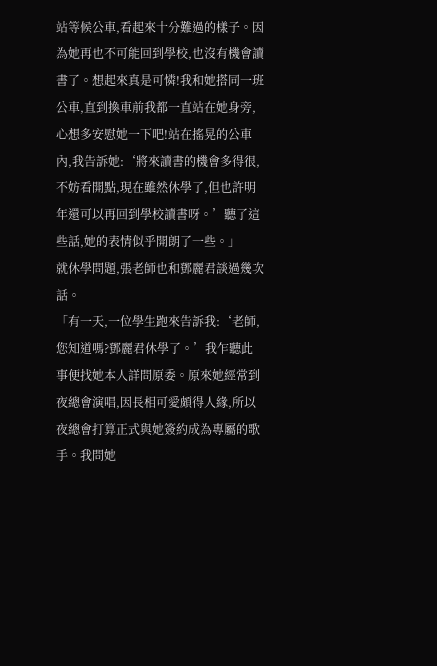站等候公車,看起來十分難過的樣子。因為她再也不可能回到學校,也沒有機會讀書了。想起來真是可憐!我和她搭同一班公車,直到換車前我都一直站在她身旁,心想多安慰她一下吧!站在搖晃的公車內,我告訴她:‘將來讀書的機會多得很,不妨看開點,現在雖然休學了,但也許明年還可以再回到學校讀書呀。’聽了這些話,她的表情似乎開朗了一些。」
就休學問題,張老師也和鄧麗君談過幾次話。
「有一天,一位學生跑來告訴我:‘老師,您知道嗎?鄧麗君休學了。’我乍聽此事便找她本人詳問原委。原來她經常到夜總會演唱,因長相可愛頗得人緣,所以夜總會打算正式與她簽約成為專屬的歌手。我問她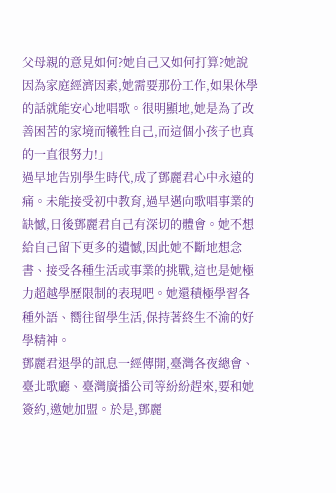父母親的意見如何?她自己又如何打算?她說因為家庭經濟因素,她需要那份工作,如果休學的話就能安心地唱歌。很明顯地,她是為了改善困苦的家境而犧牲自己,而這個小孩子也真的一直很努力!」
過早地告別學生時代,成了鄧麗君心中永遠的痛。未能接受初中教育,過早邁向歌唱事業的缺憾,日後鄧麗君自己有深切的體會。她不想給自己留下更多的遺憾,因此她不斷地想念書、接受各種生活或事業的挑戰,這也是她極力超越學歷限制的表現吧。她還積極學習各種外語、嚮往留學生活,保持著終生不渝的好學精神。
鄧麗君退學的訊息一經傳開,臺灣各夜總會、臺北歌廳、臺灣廣播公司等紛紛趕來,要和她簽約,邀她加盟。於是,鄧麗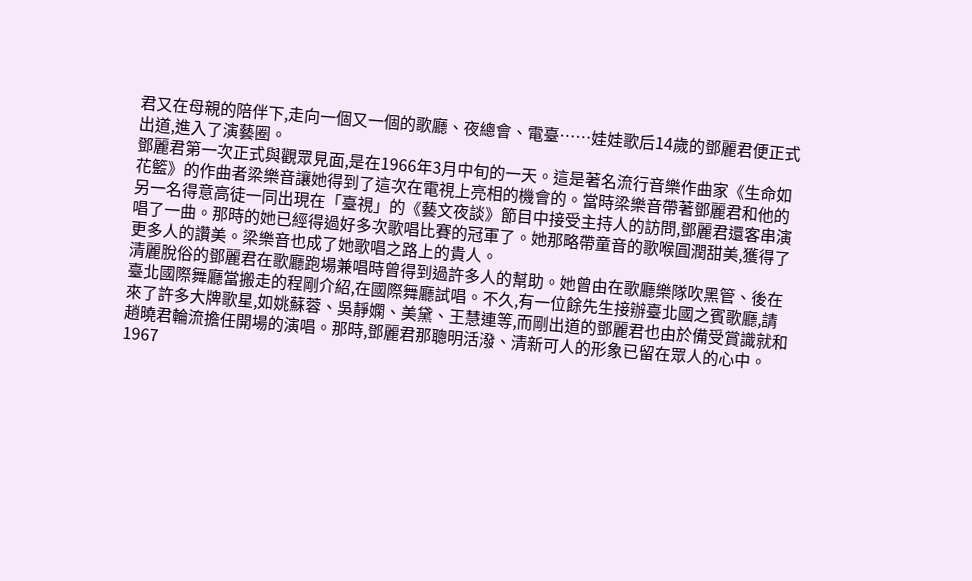君又在母親的陪伴下,走向一個又一個的歌廳、夜總會、電臺……娃娃歌后14歲的鄧麗君便正式出道,進入了演藝圈。
鄧麗君第一次正式與觀眾見面,是在1966年3月中旬的一天。這是著名流行音樂作曲家《生命如花籃》的作曲者梁樂音讓她得到了這次在電視上亮相的機會的。當時梁樂音帶著鄧麗君和他的另一名得意高徒一同出現在「臺視」的《藝文夜談》節目中接受主持人的訪問,鄧麗君還客串演唱了一曲。那時的她已經得過好多次歌唱比賽的冠軍了。她那略帶童音的歌喉圓潤甜美,獲得了更多人的讚美。梁樂音也成了她歌唱之路上的貴人。
清麗脫俗的鄧麗君在歌廳跑場兼唱時曾得到過許多人的幫助。她曾由在歌廳樂隊吹黑管、後在臺北國際舞廳當搬走的程剛介紹,在國際舞廳試唱。不久,有一位餘先生接辦臺北國之賓歌廳,請來了許多大牌歌星,如姚蘇蓉、吳靜嫻、美黛、王慧連等,而剛出道的鄧麗君也由於備受賞識就和趙曉君輪流擔任開場的演唱。那時,鄧麗君那聰明活潑、清新可人的形象已留在眾人的心中。
1967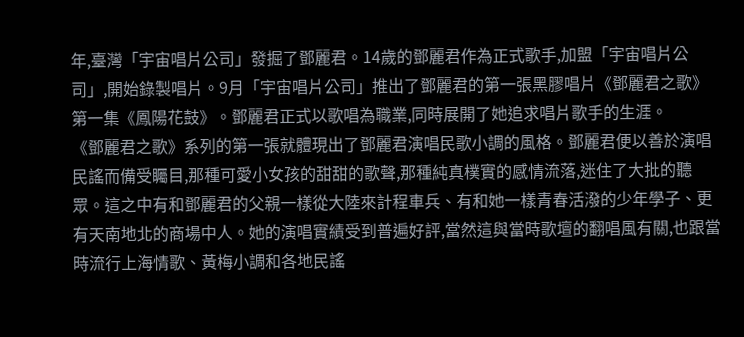年,臺灣「宇宙唱片公司」發掘了鄧麗君。14歲的鄧麗君作為正式歌手,加盟「宇宙唱片公司」,開始錄製唱片。9月「宇宙唱片公司」推出了鄧麗君的第一張黑膠唱片《鄧麗君之歌》第一集《鳳陽花鼓》。鄧麗君正式以歌唱為職業,同時展開了她追求唱片歌手的生涯。
《鄧麗君之歌》系列的第一張就體現出了鄧麗君演唱民歌小調的風格。鄧麗君便以善於演唱民謠而備受矚目,那種可愛小女孩的甜甜的歌聲,那種純真樸實的感情流落,迷住了大批的聽眾。這之中有和鄧麗君的父親一樣從大陸來計程車兵、有和她一樣青春活潑的少年學子、更有天南地北的商場中人。她的演唱實績受到普遍好評,當然這與當時歌壇的翻唱風有關,也跟當時流行上海情歌、黃梅小調和各地民謠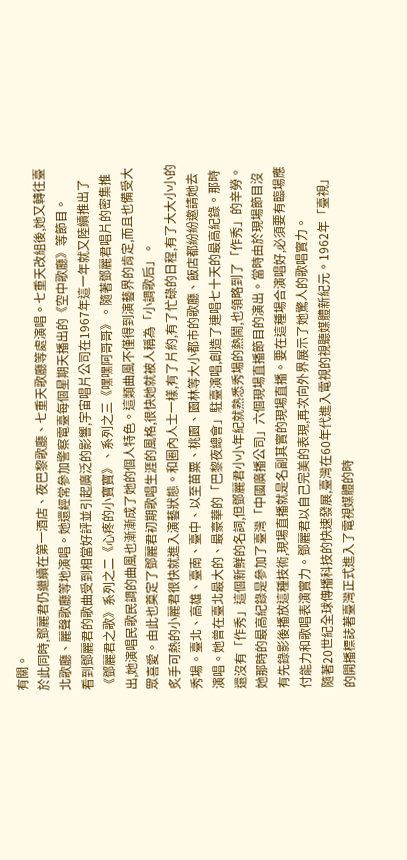有關。
於此同時,鄧麗君仍繼續在第一酒店、夜巴黎歌廳、七重天歌廳等處演唱。七重天改組後,她又轉往臺北歌廳、麗聲歌廳等地演唱。她還經常參加警察電臺每個星期天播出的《空中歌廳》等節目。
看到鄧麗君的歌曲受到相當好評並引起廣泛的影響,宇宙唱片公司在1967年這一年就又陸續推出了《鄧麗君之歌》系列之二《心疼的小寶寶》、系列之三《嘿嘿阿哥哥》。隨著鄧麗君唱片的密集推出,她演唱民歌民調的曲風也漸漸成了她的個人特色。這類曲風不僅得到演藝界的肯定,而且也備受大眾喜愛。由此也奠定了鄧麗君初期歌唱生涯的風格,很快她就被人稱為「小調歌后」。
炙手可熱的小麗君很快就進入演藝狀態。和圈內人士一樣,有了片約,有了忙碌的日程,有了大大小小的秀場。臺北、高雄、臺南、臺中、以至苗粟、桃園、園林等大小都市的歌廳、飯店都紛紛邀請她去演唱。她曾在臺北最大的、最豪華的「巴黎夜總會」駐臺演唱,創造了連唱七十天的最高紀錄。那時還沒有「作秀」這個新鮮的名詞,但鄧麗君小小年紀就熟悉秀場的熱鬧,也領略到了「作秀」的辛勞。她那時的最高紀錄是參加了臺灣「中國廣播公司」六個現場直播節目的演出。當時由於現場節目沒有先錄影後播放這種技術,現場直播就是名副其實的現場直播。要在這種場合演唱好,必須要有臨場應付能力和歌唱表演實力。鄧麗君以自己完美的表現,再次向外界展示了她驚人的歌唱實力。
隨著20世紀全球傳播科技的快速發展,臺灣在60年代進入電視的視聽媒體新紀元。1962年「臺視」
的開播標誌著臺灣正式進入了電視媒體的時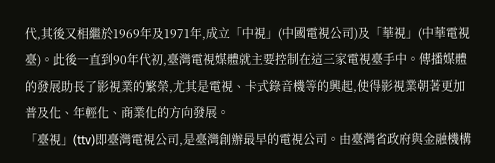代,其後又相繼於1969年及1971年,成立「中視」(中國電視公司)及「華視」(中華電視臺)。此後一直到90年代初,臺灣電視媒體就主要控制在這三家電視臺手中。傳播媒體的發展助長了影視業的繁榮,尤其是電視、卡式錄音機等的興起,使得影視業朝著更加普及化、年輕化、商業化的方向發展。
「臺視」(ttv)即臺灣電視公司,是臺灣創辦最早的電視公司。由臺灣省政府與金融機構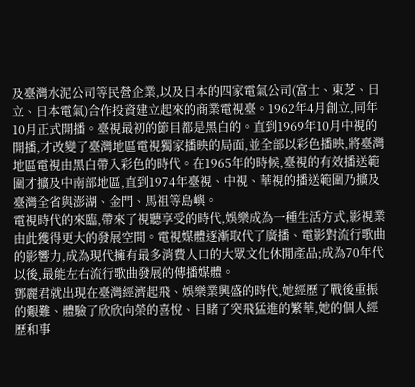及臺灣水泥公司等民營企業,以及日本的四家電氣公司(富士、東芝、日立、日本電氣)合作投資建立起來的商業電視臺。1962年4月創立,同年10月正式開播。臺視最初的節目都是黑白的。直到1969年10月中視的開播,才改變了臺灣地區電視獨家播映的局面,並全部以彩色播映,將臺灣地區電視由黑白帶入彩色的時代。在1965年的時候,臺視的有效播送範圍才擴及中南部地區,直到1974年臺視、中視、華視的播送範圍乃擴及臺灣全省與澎湖、金門、馬祖等島嶼。
電視時代的來臨,帶來了視聽享受的時代,娛樂成為一種生活方式,影視業由此獲得更大的發展空間。電視媒體逐漸取代了廣播、電影對流行歌曲的影響力,成為現代擁有最多消費人口的大眾文化休閒產品;成為70年代以後,最能左右流行歌曲發展的傳播媒體。
鄧麗君就出現在臺灣經濟起飛、娛樂業興盛的時代,她經歷了戰後重振的艱難、體驗了欣欣向榮的喜悅、目睹了突飛猛進的繁華,她的個人經歷和事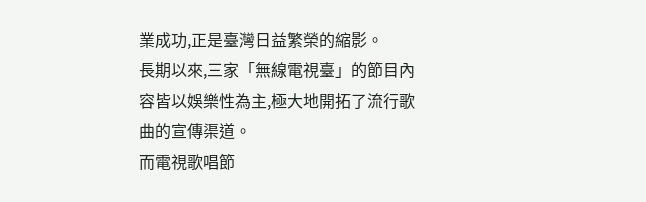業成功,正是臺灣日益繁榮的縮影。
長期以來,三家「無線電視臺」的節目內容皆以娛樂性為主,極大地開拓了流行歌曲的宣傳渠道。
而電視歌唱節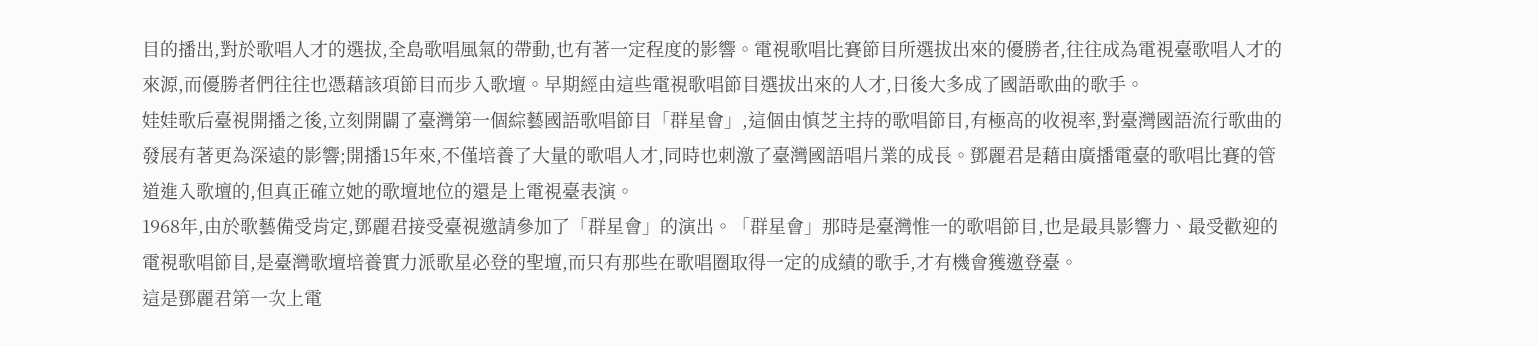目的播出,對於歌唱人才的選拔,全島歌唱風氣的帶動,也有著一定程度的影響。電視歌唱比賽節目所選拔出來的優勝者,往往成為電視臺歌唱人才的來源,而優勝者們往往也憑藉該項節目而步入歌壇。早期經由這些電視歌唱節目選拔出來的人才,日後大多成了國語歌曲的歌手。
娃娃歌后臺視開播之後,立刻開闢了臺灣第一個綜藝國語歌唱節目「群星會」,這個由慎芝主持的歌唱節目,有極高的收視率,對臺灣國語流行歌曲的發展有著更為深遠的影響;開播15年來,不僅培養了大量的歌唱人才,同時也刺激了臺灣國語唱片業的成長。鄧麗君是藉由廣播電臺的歌唱比賽的管道進入歌壇的,但真正確立她的歌壇地位的還是上電視臺表演。
1968年,由於歌藝備受肯定,鄧麗君接受臺視邀請參加了「群星會」的演出。「群星會」那時是臺灣惟一的歌唱節目,也是最具影響力、最受歡迎的電視歌唱節目,是臺灣歌壇培養實力派歌星必登的聖壇,而只有那些在歌唱圈取得一定的成績的歌手,才有機會獲邀登臺。
這是鄧麗君第一次上電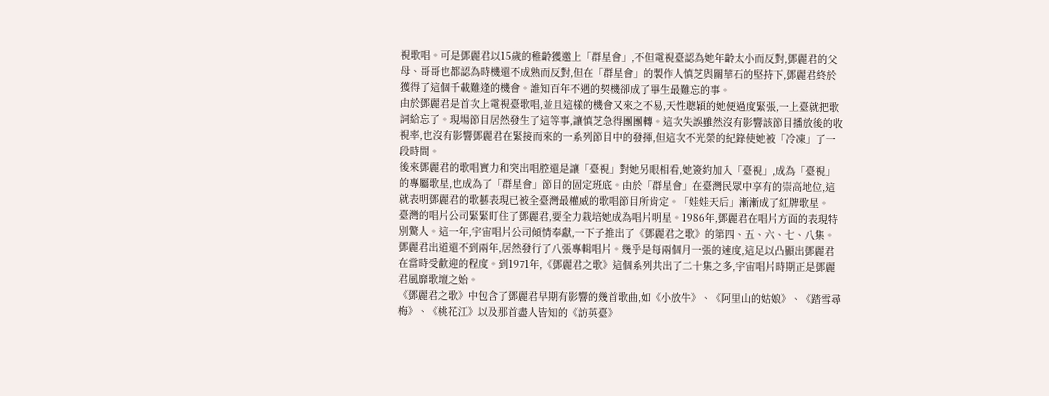視歌唱。可是鄧麗君以15歲的稚齡獲邀上「群星會」,不但電視臺認為她年齡太小而反對,鄧麗君的父母、哥哥也都認為時機還不成熟而反對,但在「群星會」的製作人慎芝與關華石的堅持下,鄧麗君終於獲得了這個千載難逢的機會。誰知百年不遇的契機卻成了畢生最難忘的事。
由於鄧麗君是首次上電視臺歌唱,並且這樣的機會又來之不易,天性聰穎的她便過度緊張,一上臺就把歌詞給忘了。現場節目居然發生了這等事,讓慎芝急得團團轉。這次失誤雖然沒有影響該節目播放後的收視率,也沒有影響鄧麗君在緊接而來的一系列節目中的發揮,但這次不光榮的紀錄使她被「冷凍」了一段時間。
後來鄧麗君的歌唱實力和突出唱腔還是讓「臺視」對她另眼相看,她簽約加入「臺視」,成為「臺視」的專屬歌星,也成為了「群星會」節目的固定班底。由於「群星會」在臺灣民眾中享有的崇高地位,這就表明鄧麗君的歌藝表現已被全臺灣最權威的歌唱節目所肯定。「娃娃天后」漸漸成了紅牌歌星。
臺灣的唱片公司緊緊盯住了鄧麗君,要全力栽培她成為唱片明星。1986年,鄧麗君在唱片方面的表現特別驚人。這一年,宇宙唱片公司傾情奉獻,一下子推出了《鄧麗君之歌》的第四、五、六、七、八集。鄧麗君出道還不到兩年,居然發行了八張專輯唱片。幾乎是每兩個月一張的速度,這足以凸顯出鄧麗君在當時受歡迎的程度。到1971年,《鄧麗君之歌》這個系列共出了二十集之多,宇宙唱片時期正是鄧麗君風靡歌壇之始。
《鄧麗君之歌》中包含了鄧麗君早期有影響的幾首歌曲,如《小放牛》、《阿里山的姑娘》、《踏雪尋梅》、《桃花江》以及那首盡人皆知的《訪英臺》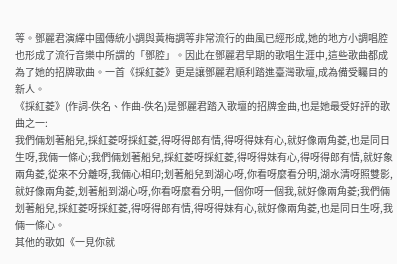等。鄧麗君演繹中國傳統小調與黃梅調等非常流行的曲風已經形成,她的地方小調唱腔也形成了流行音樂中所謂的「鄧腔」。因此在鄧麗君早期的歌唱生涯中,這些歌曲都成為了她的招牌歌曲。一首《採紅菱》更是讓鄧麗君順利踏進臺灣歌壇,成為備受矚目的新人。
《採紅菱》(作詞-佚名、作曲-佚名)是鄧麗君踏入歌壇的招牌金曲,也是她最受好評的歌曲之一:
我們倆划著船兒,採紅菱呀採紅菱,得呀得郎有情,得呀得妹有心,就好像兩角菱,也是同日生呀,我倆一條心;我們倆划著船兒,採紅菱呀採紅菱,得呀得妹有心,得呀得郎有情,就好象兩角菱,從來不分離呀,我倆心相印;划著船兒到湖心呀,你看呀麼看分明,湖水清呀照雙影,就好像兩角菱,划著船到湖心呀,你看呀麼看分明,一個你呀一個我,就好像兩角菱;我們倆划著船兒,採紅菱呀採紅菱,得呀得郎有情,得呀得妹有心,就好像兩角菱,也是同日生呀,我倆一條心。
其他的歌如《一見你就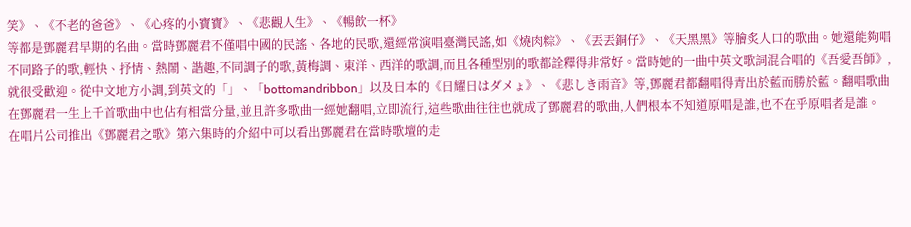笑》、《不老的爸爸》、《心疼的小寶寶》、《悲觀人生》、《暢飲一杯》
等都是鄧麗君早期的名曲。當時鄧麗君不僅唱中國的民謠、各地的民歌,還經常演唱臺灣民謠,如《燒肉粽》、《丟丟銅仔》、《天黑黑》等膾炙人口的歌曲。她還能夠唱不同路子的歌,輕快、抒情、熱鬧、諧趣,不同調子的歌,黃梅調、東洋、西洋的歌調,而且各種型別的歌都詮釋得非常好。當時她的一曲中英文歌詞混合唱的《吾愛吾師》,就很受歡迎。從中文地方小調,到英文的「」、「bottomandribbon」以及日本的《日耀日はダメょ》、《悲しき雨音》等,鄧麗君都翻唱得青出於藍而勝於藍。翻唱歌曲在鄧麗君一生上千首歌曲中也佔有相當分量,並且許多歌曲一經她翻唱,立即流行,這些歌曲往往也就成了鄧麗君的歌曲,人們根本不知道原唱是誰,也不在乎原唱者是誰。
在唱片公司推出《鄧麗君之歌》第六集時的介紹中可以看出鄧麗君在當時歌壇的走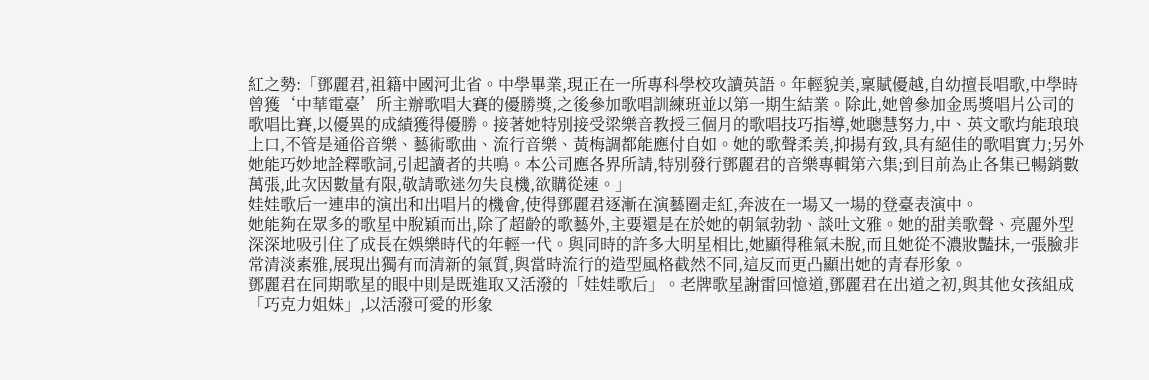紅之勢:「鄧麗君,祖籍中國河北省。中學畢業,現正在一所專科學校攻讀英語。年輕貌美,稟賦優越,自幼擅長唱歌,中學時曾獲‘中華電臺’所主辦歌唱大賽的優勝獎,之後參加歌唱訓練班並以第一期生結業。除此,她曾參加金馬獎唱片公司的歌唱比賽,以優異的成績獲得優勝。接著她特別接受梁樂音教授三個月的歌唱技巧指導,她聰慧努力,中、英文歌均能琅琅上口,不管是通俗音樂、藝術歌曲、流行音樂、黃梅調都能應付自如。她的歌聲柔美,抑揚有致,具有絕佳的歌唱實力;另外她能巧妙地詮釋歌詞,引起讀者的共鳴。本公司應各界所請,特別發行鄧麗君的音樂專輯第六集;到目前為止各集已暢銷數萬張,此次因數量有限,敬請歌迷勿失良機,欲購從速。」
娃娃歌后一連串的演出和出唱片的機會,使得鄧麗君逐漸在演藝圈走紅,奔波在一場又一場的登臺表演中。
她能夠在眾多的歌星中脫穎而出,除了超齡的歌藝外,主要還是在於她的朝氣勃勃、談吐文雅。她的甜美歌聲、亮麗外型深深地吸引住了成長在娛樂時代的年輕一代。與同時的許多大明星相比,她顯得稚氣未脫,而且她從不濃妝豔抹,一張臉非常清淡素雅,展現出獨有而清新的氣質,與當時流行的造型風格截然不同,這反而更凸顯出她的青春形象。
鄧麗君在同期歌星的眼中則是既進取又活潑的「娃娃歌后」。老牌歌星謝雷回憶道,鄧麗君在出道之初,與其他女孩組成「巧克力姐妹」,以活潑可愛的形象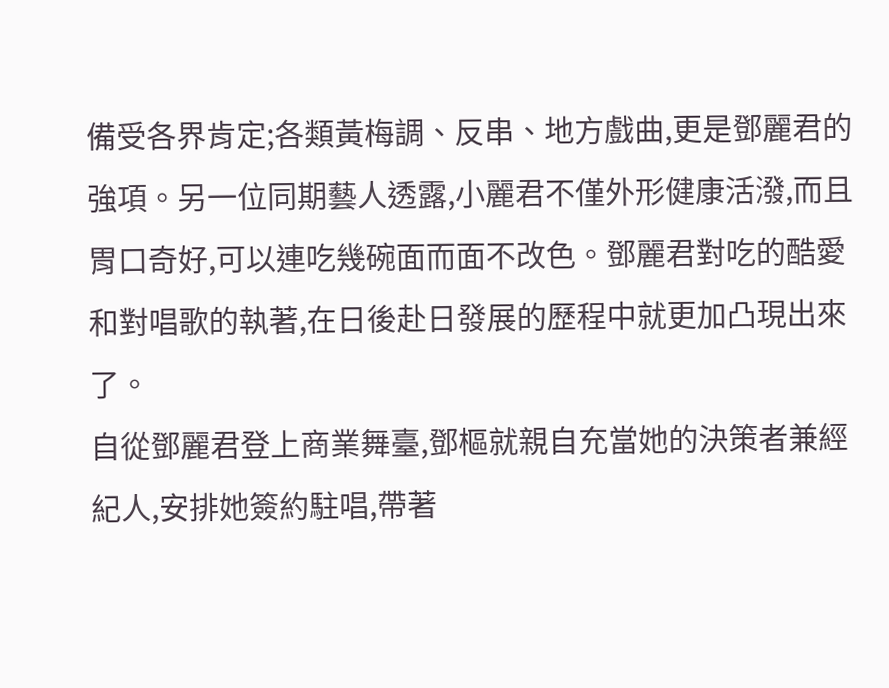備受各界肯定;各類黃梅調、反串、地方戲曲,更是鄧麗君的強項。另一位同期藝人透露,小麗君不僅外形健康活潑,而且胃口奇好,可以連吃幾碗面而面不改色。鄧麗君對吃的酷愛和對唱歌的執著,在日後赴日發展的歷程中就更加凸現出來了。
自從鄧麗君登上商業舞臺,鄧樞就親自充當她的決策者兼經紀人,安排她簽約駐唱,帶著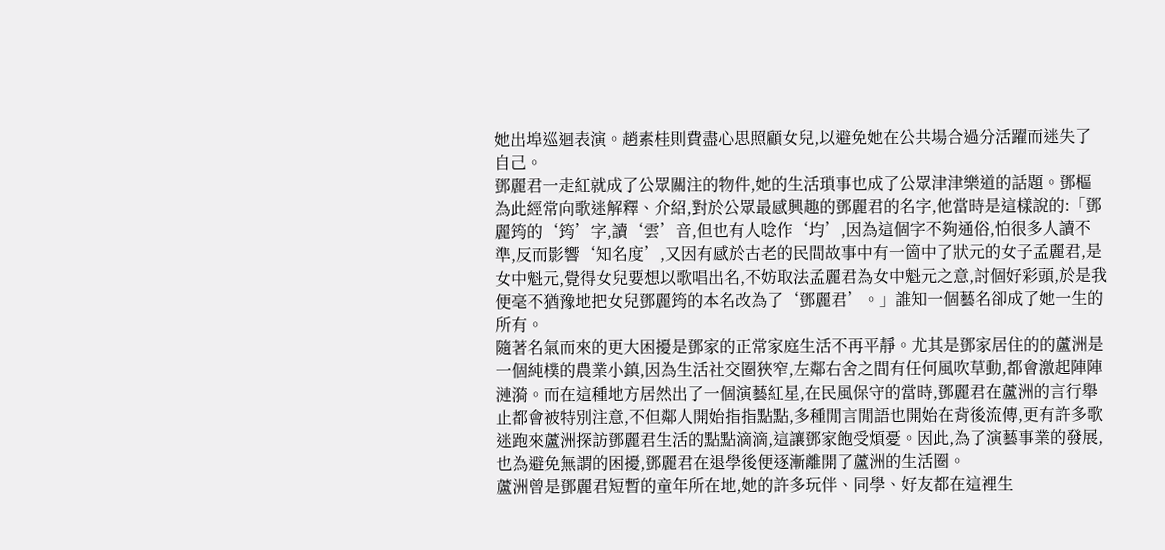她出埠巡迴表演。趙素桂則費盡心思照顧女兒,以避免她在公共場合過分活躍而迷失了自己。
鄧麗君一走紅就成了公眾關注的物件,她的生活瑣事也成了公眾津津樂道的話題。鄧樞為此經常向歌迷解釋、介紹,對於公眾最感興趣的鄧麗君的名字,他當時是這樣說的:「鄧麗筠的‘筠’字,讀‘雲’音,但也有人唸作‘均’,因為這個字不夠通俗,怕很多人讀不準,反而影響‘知名度’,又因有感於古老的民間故事中有一箇中了狀元的女子孟麗君,是女中魁元,覺得女兒要想以歌唱出名,不妨取法孟麗君為女中魁元之意,討個好彩頭,於是我便毫不猶豫地把女兒鄧麗筠的本名改為了‘鄧麗君’。」誰知一個藝名卻成了她一生的所有。
隨著名氣而來的更大困擾是鄧家的正常家庭生活不再平靜。尤其是鄧家居住的的蘆洲是一個純樸的農業小鎮,因為生活社交圈狹窄,左鄰右舍之間有任何風吹草動,都會激起陣陣漣漪。而在這種地方居然出了一個演藝紅星,在民風保守的當時,鄧麗君在蘆洲的言行舉止都會被特別注意,不但鄰人開始指指點點,多種閒言閒語也開始在背後流傳,更有許多歌迷跑來蘆洲探訪鄧麗君生活的點點滴滴,這讓鄧家飽受煩憂。因此,為了演藝事業的發展,也為避免無謂的困擾,鄧麗君在退學後便逐漸離開了蘆洲的生活圈。
蘆洲曾是鄧麗君短暫的童年所在地,她的許多玩伴、同學、好友都在這裡生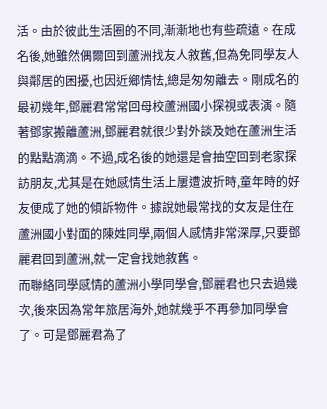活。由於彼此生活圈的不同,漸漸地也有些疏遠。在成名後,她雖然偶爾回到蘆洲找友人敘舊,但為免同學友人與鄰居的困擾,也因近鄉情怯,總是匆匆離去。剛成名的最初幾年,鄧麗君常常回母校蘆洲國小探視或表演。隨著鄧家搬離蘆洲,鄧麗君就很少對外談及她在蘆洲生活的點點滴滴。不過,成名後的她還是會抽空回到老家探訪朋友,尤其是在她感情生活上屢遭波折時,童年時的好友便成了她的傾訴物件。據說她最常找的女友是住在蘆洲國小對面的陳姓同學,兩個人感情非常深厚,只要鄧麗君回到蘆洲,就一定會找她敘舊。
而聯絡同學感情的蘆洲小學同學會,鄧麗君也只去過幾次,後來因為常年旅居海外,她就幾乎不再參加同學會了。可是鄧麗君為了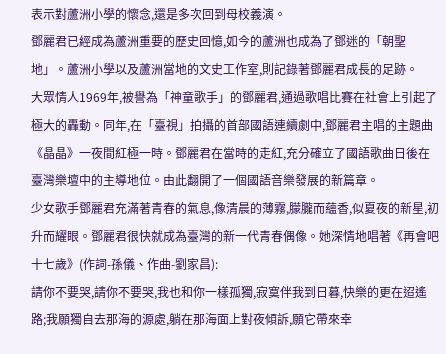表示對蘆洲小學的懷念,還是多次回到母校義演。
鄧麗君已經成為蘆洲重要的歷史回憶,如今的蘆洲也成為了鄧迷的「朝聖地」。蘆洲小學以及蘆洲當地的文史工作室,則記錄著鄧麗君成長的足跡。
大眾情人1969年,被譽為「神童歌手」的鄧麗君,通過歌唱比賽在社會上引起了極大的轟動。同年,在「臺視」拍攝的首部國語連續劇中,鄧麗君主唱的主題曲《晶晶》一夜間紅極一時。鄧麗君在當時的走紅,充分確立了國語歌曲日後在臺灣樂壇中的主導地位。由此翻開了一個國語音樂發展的新篇章。
少女歌手鄧麗君充滿著青春的氣息,像清晨的薄霧,朦朧而蘊香,似夏夜的新星,初升而耀眼。鄧麗君很快就成為臺灣的新一代青春偶像。她深情地唱著《再會吧十七歲》(作詞-孫儀、作曲-劉家昌):
請你不要哭,請你不要哭,我也和你一樣孤獨,寂寞伴我到日暮,快樂的更在迢遙路;我願獨自去那海的源處,躺在那海面上對夜傾訴,願它帶來幸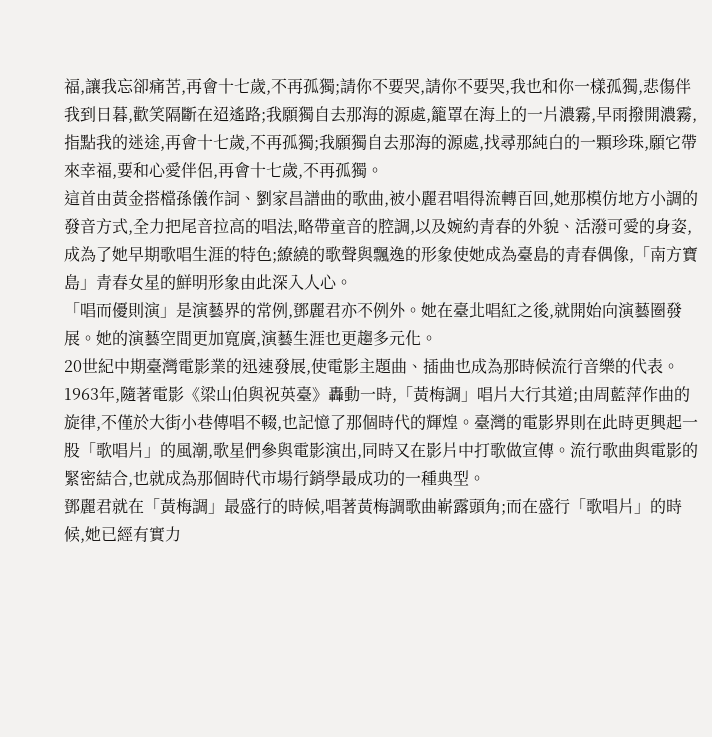福,讓我忘卻痛苦,再會十七歲,不再孤獨;請你不要哭,請你不要哭,我也和你一樣孤獨,悲傷伴我到日暮,歡笑隔斷在迢遙路;我願獨自去那海的源處,籠罩在海上的一片濃霧,早雨撥開濃霧,指點我的迷途,再會十七歲,不再孤獨;我願獨自去那海的源處,找尋那純白的一顆珍珠,願它帶來幸福,要和心愛伴侶,再會十七歲,不再孤獨。
這首由黃金搭檔孫儀作詞、劉家昌譜曲的歌曲,被小麗君唱得流轉百回,她那模仿地方小調的發音方式,全力把尾音拉高的唱法,略帶童音的腔調,以及婉約青春的外貌、活潑可愛的身姿,成為了她早期歌唱生涯的特色;繚繞的歌聲與飄逸的形象使她成為臺島的青春偶像,「南方寶島」青春女星的鮮明形象由此深入人心。
「唱而優則演」是演藝界的常例,鄧麗君亦不例外。她在臺北唱紅之後,就開始向演藝圈發展。她的演藝空間更加寬廣,演藝生涯也更趨多元化。
20世紀中期臺灣電影業的迅速發展,使電影主題曲、插曲也成為那時候流行音樂的代表。1963年,隨著電影《梁山伯與祝英臺》轟動一時,「黃梅調」唱片大行其道;由周藍萍作曲的旋律,不僅於大街小巷傳唱不輟,也記憶了那個時代的輝煌。臺灣的電影界則在此時更興起一股「歌唱片」的風潮,歌星們參與電影演出,同時又在影片中打歌做宣傳。流行歌曲與電影的緊密結合,也就成為那個時代市場行銷學最成功的一種典型。
鄧麗君就在「黃梅調」最盛行的時候,唱著黃梅調歌曲嶄露頭角;而在盛行「歌唱片」的時候,她已經有實力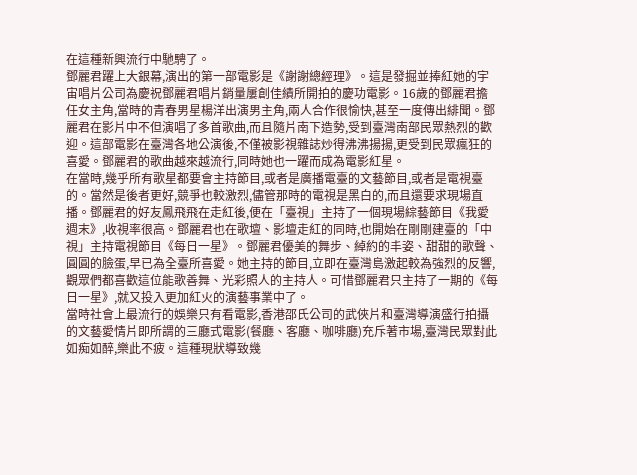在這種新興流行中馳騁了。
鄧麗君躍上大銀幕,演出的第一部電影是《謝謝總經理》。這是發掘並捧紅她的宇宙唱片公司為慶祝鄧麗君唱片銷量屢創佳績所開拍的慶功電影。16歲的鄧麗君擔任女主角,當時的青春男星楊洋出演男主角,兩人合作很愉快,甚至一度傳出緋聞。鄧麗君在影片中不但演唱了多首歌曲,而且隨片南下造勢,受到臺灣南部民眾熱烈的歡迎。這部電影在臺灣各地公演後,不僅被影視雜誌炒得沸沸揚揚,更受到民眾瘋狂的喜愛。鄧麗君的歌曲越來越流行,同時她也一躍而成為電影紅星。
在當時,幾乎所有歌星都要會主持節目,或者是廣播電臺的文藝節目,或者是電視臺的。當然是後者更好,競爭也較激烈,儘管那時的電視是黑白的,而且還要求現場直播。鄧麗君的好友鳳飛飛在走紅後,便在「臺視」主持了一個現場綜藝節目《我愛週末》,收視率很高。鄧麗君也在歌壇、影壇走紅的同時,也開始在剛剛建臺的「中視」主持電視節目《每日一星》。鄧麗君優美的舞步、綽約的丰姿、甜甜的歌聲、
圓圓的臉蛋,早已為全臺所喜愛。她主持的節目,立即在臺灣島激起較為強烈的反響,觀眾們都喜歡這位能歌善舞、光彩照人的主持人。可惜鄧麗君只主持了一期的《每日一星》,就又投入更加紅火的演藝事業中了。
當時社會上最流行的娛樂只有看電影,香港邵氏公司的武俠片和臺灣導演盛行拍攝的文藝愛情片即所謂的三廳式電影(餐廳、客廳、咖啡廳)充斥著市場,臺灣民眾對此如痴如醉,樂此不疲。這種現狀導致幾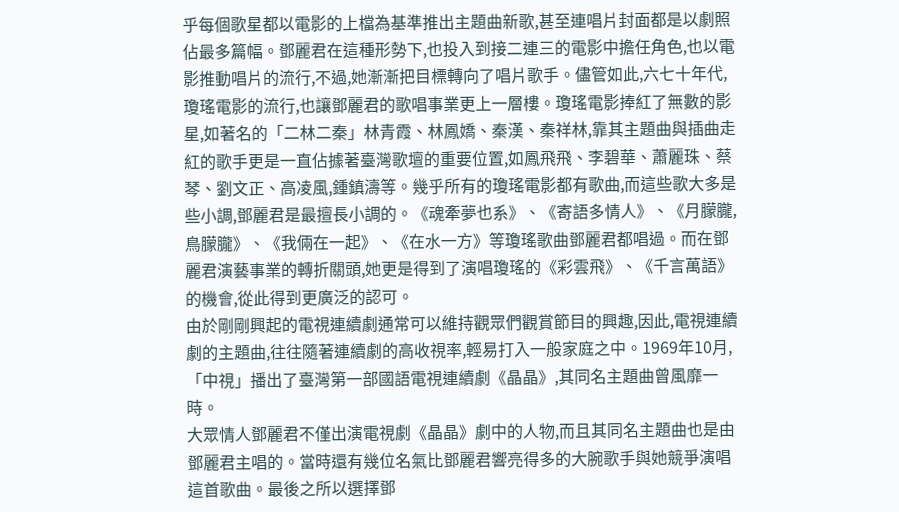乎每個歌星都以電影的上檔為基準推出主題曲新歌,甚至連唱片封面都是以劇照佔最多篇幅。鄧麗君在這種形勢下,也投入到接二連三的電影中擔任角色,也以電影推動唱片的流行,不過,她漸漸把目標轉向了唱片歌手。儘管如此,六七十年代,瓊瑤電影的流行,也讓鄧麗君的歌唱事業更上一層樓。瓊瑤電影捧紅了無數的影星,如著名的「二林二秦」林青霞、林鳳嬌、秦漢、秦祥林,靠其主題曲與插曲走紅的歌手更是一直佔據著臺灣歌壇的重要位置,如鳳飛飛、李碧華、蕭麗珠、蔡琴、劉文正、高凌風,鍾鎮濤等。幾乎所有的瓊瑤電影都有歌曲,而這些歌大多是些小調,鄧麗君是最擅長小調的。《魂牽夢也系》、《寄語多情人》、《月朦朧,鳥朦朧》、《我倆在一起》、《在水一方》等瓊瑤歌曲鄧麗君都唱過。而在鄧麗君演藝事業的轉折關頭,她更是得到了演唱瓊瑤的《彩雲飛》、《千言萬語》的機會,從此得到更廣泛的認可。
由於剛剛興起的電視連續劇通常可以維持觀眾們觀賞節目的興趣,因此,電視連續劇的主題曲,往往隨著連續劇的高收視率,輕易打入一般家庭之中。1969年10月,「中視」播出了臺灣第一部國語電視連續劇《晶晶》,其同名主題曲曾風靡一時。
大眾情人鄧麗君不僅出演電視劇《晶晶》劇中的人物,而且其同名主題曲也是由鄧麗君主唱的。當時還有幾位名氣比鄧麗君響亮得多的大腕歌手與她競爭演唱這首歌曲。最後之所以選擇鄧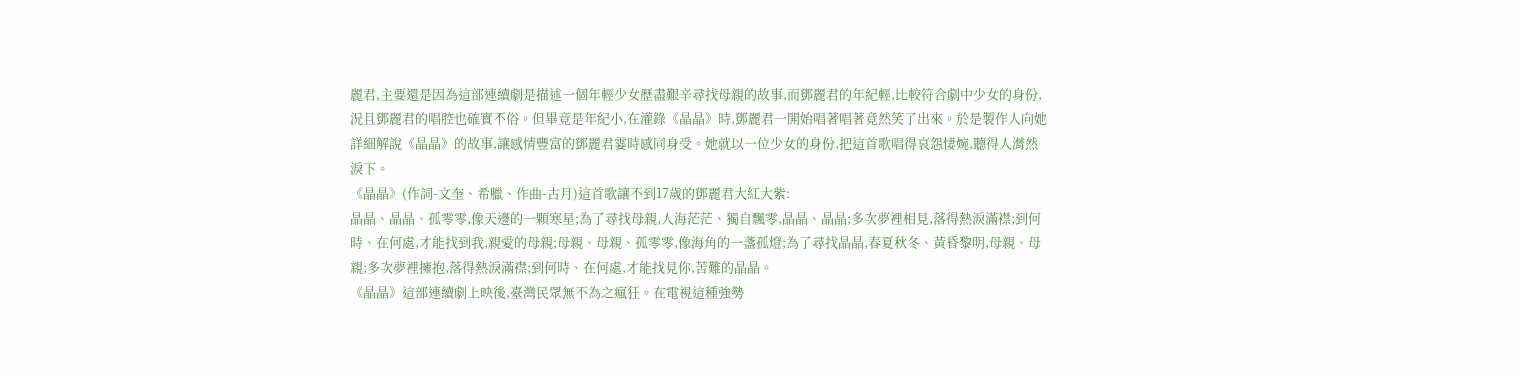麗君,主要還是因為這部連續劇是描述一個年輕少女歷盡艱辛尋找母親的故事,而鄧麗君的年紀輕,比較符合劇中少女的身份,況且鄧麗君的唱腔也確實不俗。但畢竟是年紀小,在灌錄《晶晶》時,鄧麗君一開始唱著唱著竟然笑了出來。於是製作人向她詳細解說《晶晶》的故事,讓感情豐富的鄧麗君霎時感同身受。她就以一位少女的身份,把這首歌唱得哀怨悽婉,聽得人潸然淚下。
《晶晶》(作詞-文奎、希臘、作曲-古月)這首歌讓不到17歲的鄧麗君大紅大紫:
晶晶、晶晶、孤零零,像天邊的一顆寒星;為了尋找母親,人海茫茫、獨自飄零,晶晶、晶晶;多次夢裡相見,落得熱淚滿襟;到何時、在何處,才能找到我,親愛的母親;母親、母親、孤零零,像海角的一盞孤燈;為了尋找晶晶,春夏秋冬、黃昏黎明,母親、母親;多次夢裡擁抱,落得熱淚滿襟;到何時、在何處,才能找見你,苦難的晶晶。
《晶晶》這部連續劇上映後,臺灣民眾無不為之瘋狂。在電視這種強勢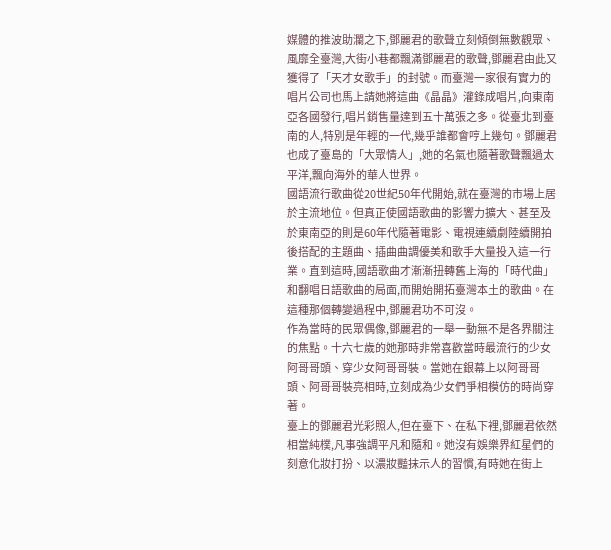媒體的推波助瀾之下,鄧麗君的歌聲立刻傾倒無數觀眾、風靡全臺灣,大街小巷都飄滿鄧麗君的歌聲,鄧麗君由此又獲得了「天才女歌手」的封號。而臺灣一家很有實力的唱片公司也馬上請她將這曲《晶晶》灌錄成唱片,向東南亞各國發行,唱片銷售量達到五十萬張之多。從臺北到臺南的人,特別是年輕的一代,幾乎誰都會哼上幾句。鄧麗君也成了臺島的「大眾情人」,她的名氣也隨著歌聲飄過太平洋,飄向海外的華人世界。
國語流行歌曲從20世紀50年代開始,就在臺灣的市場上居於主流地位。但真正使國語歌曲的影響力擴大、甚至及於東南亞的則是60年代隨著電影、電視連續劇陸續開拍後搭配的主題曲、插曲曲調優美和歌手大量投入這一行業。直到這時,國語歌曲才漸漸扭轉舊上海的「時代曲」和翻唱日語歌曲的局面,而開始開拓臺灣本土的歌曲。在這種那個轉變過程中,鄧麗君功不可沒。
作為當時的民眾偶像,鄧麗君的一舉一動無不是各界關注的焦點。十六七歲的她那時非常喜歡當時最流行的少女阿哥哥頭、穿少女阿哥哥裝。當她在銀幕上以阿哥哥頭、阿哥哥裝亮相時,立刻成為少女們爭相模仿的時尚穿著。
臺上的鄧麗君光彩照人,但在臺下、在私下裡,鄧麗君依然相當純樸,凡事強調平凡和隨和。她沒有娛樂界紅星們的刻意化妝打扮、以濃妝豔抹示人的習慣,有時她在街上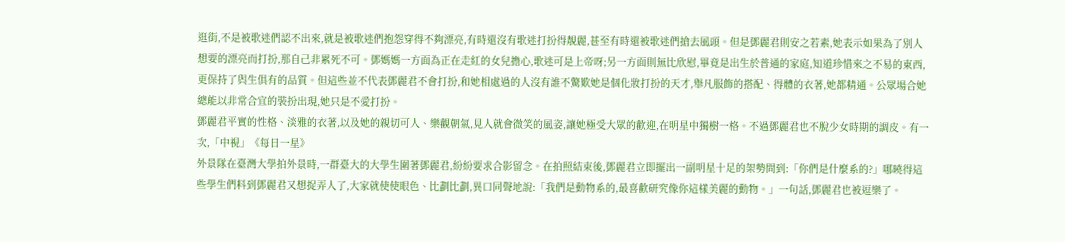逛街,不是被歌迷們認不出來,就是被歌迷們抱怨穿得不夠漂亮,有時還沒有歌迷打扮得靚麗,甚至有時還被歌迷們搶去風頭。但是鄧麗君則安之若素,她表示如果為了別人想要的漂亮而打扮,那自己非累死不可。鄧媽媽一方面為正在走紅的女兒擔心,歌迷可是上帝呀;另一方面則無比欣慰,畢竟是出生於普通的家庭,知道珍惜來之不易的東西,更保持了與生俱有的品質。但這些並不代表鄧麗君不會打扮,和她相處過的人沒有誰不驚歎她是個化妝打扮的天才,舉凡服飾的搭配、得體的衣著,她都精通。公眾場合她總能以非常合宜的裝扮出現,她只是不愛打扮。
鄧麗君平實的性格、淡雅的衣著,以及她的親切可人、樂觀朝氣,見人就會微笑的風姿,讓她極受大眾的歡迎,在明星中獨樹一格。不過鄧麗君也不脫少女時期的調皮。有一次,「中視」《每日一星》
外景隊在臺灣大學拍外景時,一群臺大的大學生圍著鄧麗君,紛紛要求合影留念。在拍照結束後,鄧麗君立即擺出一副明星十足的架勢問到:「你們是什麼系的?」哪曉得這些學生們料到鄧麗君又想捉弄人了,大家就使使眼色、比劃比劃,異口同聲地說:「我們是動物系的,最喜歡研究像你這樣美麗的動物。」一句話,鄧麗君也被逗樂了。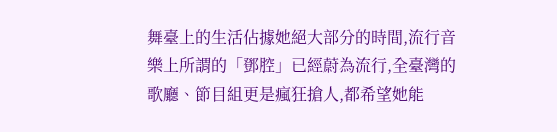舞臺上的生活佔據她絕大部分的時間,流行音樂上所謂的「鄧腔」已經蔚為流行,全臺灣的歌廳、節目組更是瘋狂搶人,都希望她能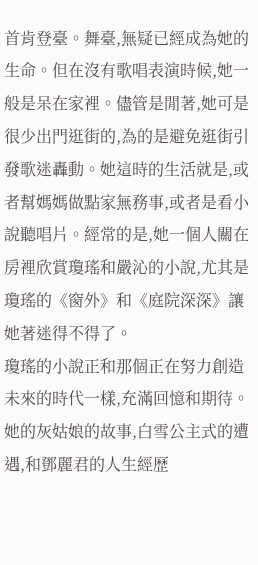首肯登臺。舞臺,無疑已經成為她的生命。但在沒有歌唱表演時候,她一般是呆在家裡。儘管是閒著,她可是很少出門逛街的,為的是避免逛街引發歌迷轟動。她這時的生活就是,或者幫媽媽做點家無務事,或者是看小說聽唱片。經常的是,她一個人關在房裡欣賞瓊瑤和嚴沁的小說,尤其是瓊瑤的《窗外》和《庭院深深》讓她著迷得不得了。
瓊瑤的小說正和那個正在努力創造未來的時代一樣,充滿回憶和期待。她的灰姑娘的故事,白雪公主式的遭遇,和鄧麗君的人生經歷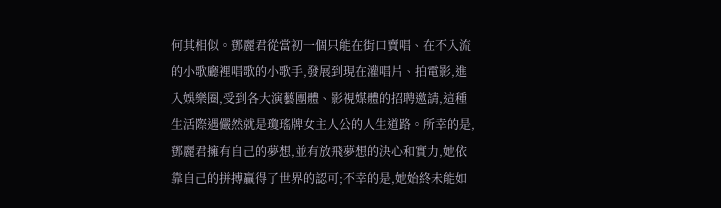何其相似。鄧麗君從當初一個只能在街口賣唱、在不入流的小歌廳裡唱歌的小歌手,發展到現在灌唱片、拍電影,進入娛樂圈,受到各大演藝團體、影視媒體的招聘邀請,這種生活際遇儼然就是瓊瑤牌女主人公的人生道路。所幸的是,鄧麗君擁有自己的夢想,並有放飛夢想的決心和實力,她依靠自己的拼搏贏得了世界的認可;不幸的是,她始終未能如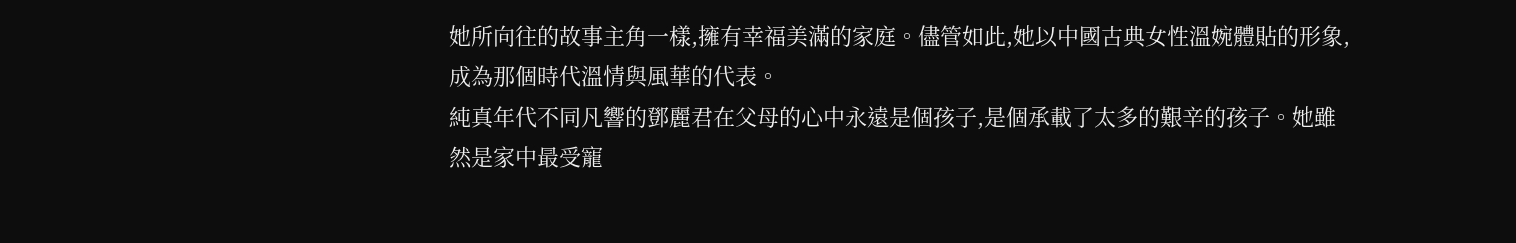她所向往的故事主角一樣,擁有幸福美滿的家庭。儘管如此,她以中國古典女性溫婉體貼的形象,成為那個時代溫情與風華的代表。
純真年代不同凡響的鄧麗君在父母的心中永遠是個孩子,是個承載了太多的艱辛的孩子。她雖然是家中最受寵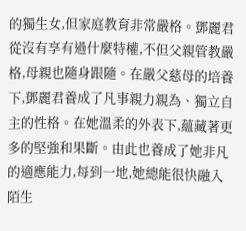的獨生女,但家庭教育非常嚴格。鄧麗君從沒有享有過什麼特權,不但父親管教嚴格,母親也隨身跟隨。在嚴父慈母的培養下,鄧麗君養成了凡事親力親為、獨立自主的性格。在她溫柔的外表下,蘊藏著更多的堅強和果斷。由此也養成了她非凡的適應能力,每到一地,她總能很快融入陌生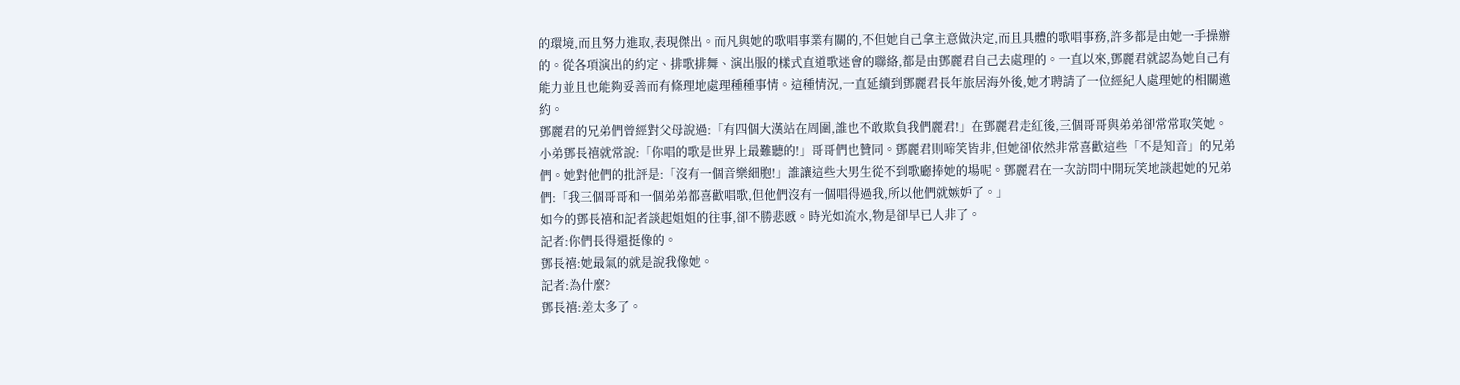的環境,而且努力進取,表現傑出。而凡與她的歌唱事業有關的,不但她自己拿主意做決定,而且具體的歌唱事務,許多都是由她一手操辦的。從各項演出的約定、排歌排舞、演出服的樣式直道歌迷會的聯絡,都是由鄧麗君自己去處理的。一直以來,鄧麗君就認為她自己有能力並且也能夠妥善而有條理地處理種種事情。這種情況,一直延續到鄧麗君長年旅居海外後,她才聘請了一位經紀人處理她的相關邀約。
鄧麗君的兄弟們曾經對父母說過:「有四個大漢站在周圍,誰也不敢欺負我們麗君!」在鄧麗君走紅後,三個哥哥與弟弟卻常常取笑她。小弟鄧長禧就常說:「你唱的歌是世界上最難聽的!」哥哥們也贊同。鄧麗君則啼笑皆非,但她卻依然非常喜歡這些「不是知音」的兄弟們。她對他們的批評是:「沒有一個音樂細胞!」誰讓這些大男生從不到歌廳捧她的場呢。鄧麗君在一次訪問中開玩笑地談起她的兄弟們:「我三個哥哥和一個弟弟都喜歡唱歌,但他們沒有一個唱得過我,所以他們就嫉妒了。」
如今的鄧長禧和記者談起姐姐的往事,卻不勝悲慼。時光如流水,物是卻早已人非了。
記者:你們長得還挺像的。
鄧長禧:她最氣的就是說我像她。
記者:為什麼?
鄧長禧:差太多了。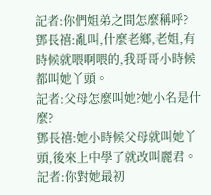記者:你們姐弟之間怎麼稱呼?
鄧長禧:亂叫,什麼老鄉,老姐,有時候就喂啊喂的,我哥哥小時候都叫她丫頭。
記者:父母怎麼叫她?她小名是什麼?
鄧長禧:她小時候父母就叫她丫頭,後來上中學了就改叫麗君。
記者:你對她最初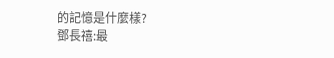的記憶是什麼樣?
鄧長禧:最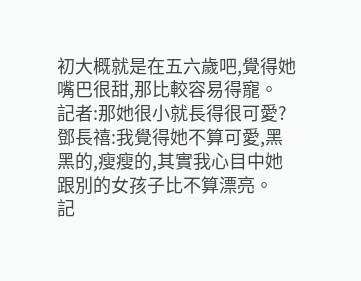初大概就是在五六歲吧,覺得她嘴巴很甜,那比較容易得寵。
記者:那她很小就長得很可愛?
鄧長禧:我覺得她不算可愛,黑黑的,瘦瘦的,其實我心目中她跟別的女孩子比不算漂亮。
記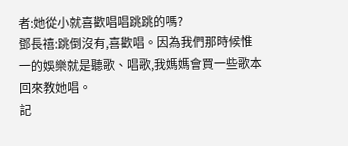者:她從小就喜歡唱唱跳跳的嗎?
鄧長禧:跳倒沒有,喜歡唱。因為我們那時候惟一的娛樂就是聽歌、唱歌,我媽媽會買一些歌本回來教她唱。
記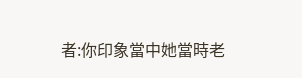者:你印象當中她當時老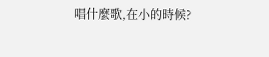唱什麼歌,在小的時候?